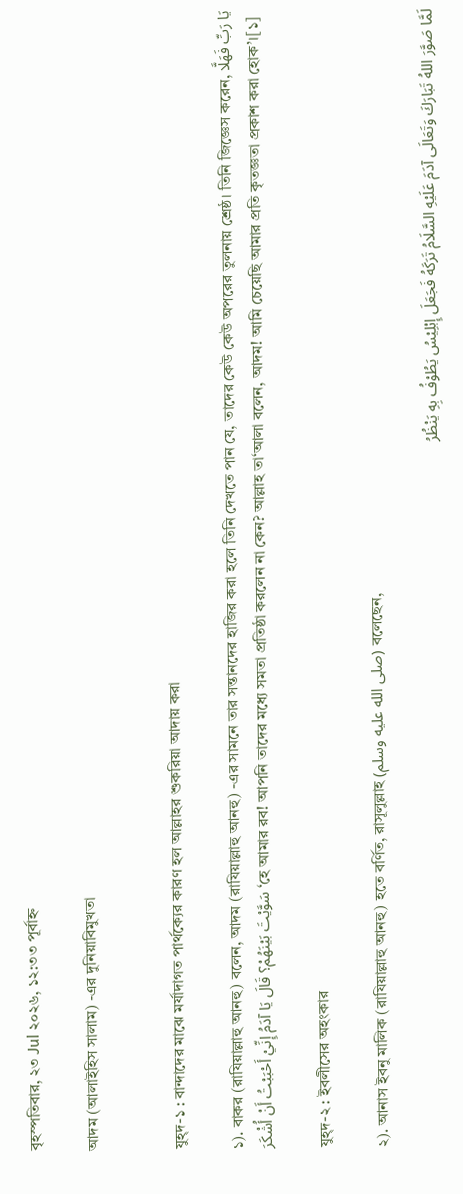বৃহস্পতিবার, ২৩ Jul ২০২৬, ১২:৩৩ পূর্বাহ্ন

আদম (আলাইহিস সালাম) -এর দুনিয়াবিমুখতা


যুহ্দ-১ : বান্দাদের মাঝে মর্যাদাগত পার্থক্যের কারণ হল আল্লাহর শুকরিয়া আদায় করা

১). বাকর (রাযিয়াল্লাহু আনহু) বলেন, আদম (রাযিয়াল্লাহু আনহু) -এর সামনে তার সন্তানদের হাজির করা হলে তিনি দেখতে পান যে, তাদের কেউ কেউ অপরের তুলনায় শ্রেষ্ঠ। তিনি জিজ্ঞেস করেন, يَا رَبِّ فَهَلَّا سَوَّيْتَ بَيْنَهُمْ؟ قَالَ يَا آدَمُ إِنِّيْ أَحْبَبْتُ أَنْ أُشْكَرَ ‘হে আমার রব! আপনি তাদের মধ্যে সমতা প্রতিষ্ঠা করলেন না কেন? আল্লাহ তা‘আলা বলেন, আদম! আমি চেয়েছি আমার প্রতি কৃতজ্ঞতা প্রকাশ করা হোক’।[১]

যুহ্দ-২ : ইবলীসের অহংকার

২). আনাস ইবনু মালিক (রাযিয়াল্লাহু আনহু) হতে বর্ণিত, রাসূলুল্লাহ (صلى الله عليه وسلم) বলেছেন,

لَمَّا صَوَّرَ اللهُ تَبَارَكَ وَتَعَالَى آدَمَ عَلَيْهِ السَّلَامُ تَرَكَهُ فَجَعَلَ إِبْلِيْسُ يَطُوْفُ بِهِ يَنْظُرُ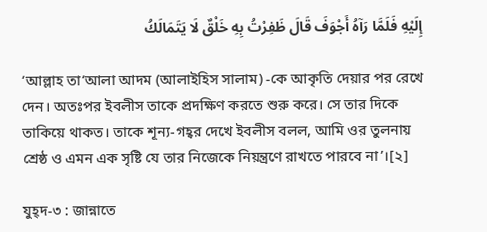إِلَيْهِ فَلَمَّا رَآهُ أَجْوَفَ قَالَ ظَفِرْتُ بِهِ خَلْقٌ لَا يَتَمَالَكُ

‘আল্লাহ তা‘আলা আদম (আলাইহিস সালাম) -কে আকৃতি দেয়ার পর রেখে দেন। অতঃপর ইবলীস তাকে প্রদক্ষিণ করতে শুরু করে। সে তার দিকে তাকিয়ে থাকত। তাকে শূন্য-গহ্বর দেখে ইবলীস বলল, আমি ওর তুলনায় শ্রেষ্ঠ ও এমন এক সৃষ্টি যে তার নিজেকে নিয়ন্ত্রণে রাখতে পারবে না’।[২]

যুহ্দ-৩ : জান্নাতে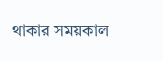থাকার সময়কাল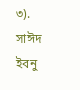৩). সাঈদ ইবনু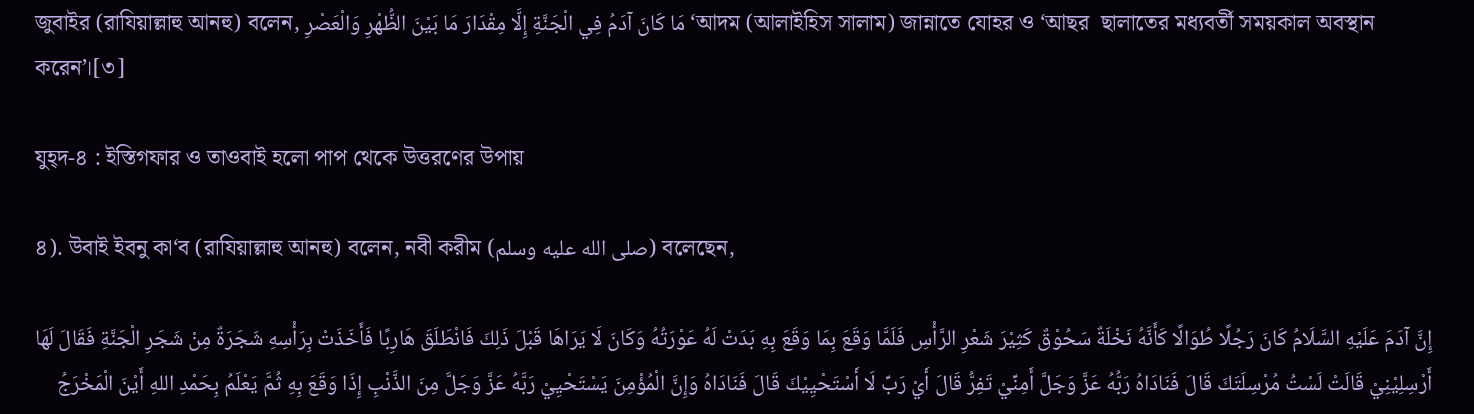জুবাইর (রাযিয়াল্লাহু আনহু) বলেন, مَا كَانَ آدَمُ فِي الْجَنَّةِ إِلَّا مِقْدَارَ مَا بَيْنَ الظُّهْرِ وَالْعَصْرِ ‘আদম (আলাইহিস সালাম) জান্নাতে যোহর ও ‘আছর  ছালাতের মধ্যবর্তী সময়কাল অবস্থান করেন’।[৩]

যুহ্দ-৪ : ইস্তিগফার ও তাওবাই হলো পাপ থেকে উত্তরণের উপায়

৪). উবাই ইবনু কা‘ব (রাযিয়াল্লাহু আনহু) বলেন, নবী করীম (صلى الله عليه وسلم) বলেছেন,

إِنَّ آدَمَ عَلَيْهِ السَّلَامُ كَانَ رَجُلًا طُوَالًا كَأَنَّهُ نَخْلَةٌ سَحُوْقٌ كَثِيْرَ شَعْرِ الرَّأْسِ فَلَمَّا وَقَعَ بِمَا وَقَعَ بِهِ بَدَتْ لَهُ عَوْرَتُهُ وَكَانَ لَا يَرَاهَا قَبْلَ ذَلِكَ فَانْطَلَقَ هَارِبًا فَأَخَذَتْ بِرَأْسِهِ شَجَرَةٌ مِنْ شَجَرِ الْجَنَّةِ فَقَالَ لَهَا أَرْسِلِيْنِيْ قَالَتْ لَسْتُ مُرْسِلَتَكَ قَالَ فَنَادَاهُ رَبُّهُ عَزَّ وَجَلَّ أَمِنِّيْ تَفِرُّ قَالَ أَيْ رَبِّ لَا أَسْتَحْيِيْكَ قَالَ فَنَادَاهُ وَإِنَّ الْمُؤْمِنَ يَسْتَحْيِيْ رَبَّهُ عَزَّ وَجَلَّ مِنَ الذَّنْبِ إِذَا وَقَعَ بِهِ ثُمَّ يَعْلَمُ بِحَمْدِ اللهِ أَيْنَ الْمَخْرَجُ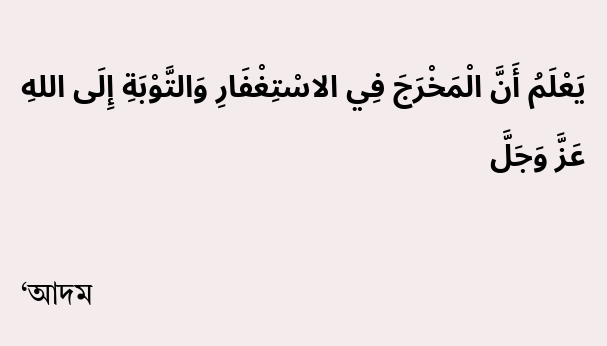يَعْلَمُ أَنَّ الْمَخْرَجَ فِي الاسْتِغْفَارِ وَالتَّوْبَةِ إِلَى اللهِ عَزَّ وَجَلَّ

‘আদম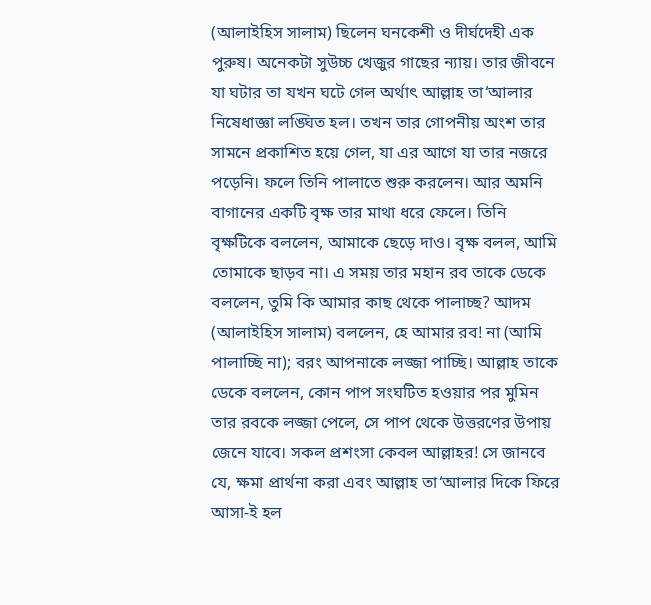(আলাইহিস সালাম) ছিলেন ঘনকেশী ও দীর্ঘদেহী এক পুরুষ। অনেকটা সুউচ্চ খেজুর গাছের ন্যায়। তার জীবনে যা ঘটার তা যখন ঘটে গেল অর্থাৎ আল্লাহ তা‘আলার নিষেধাজ্ঞা লঙ্ঘিত হল। তখন তার গোপনীয় অংশ তার সামনে প্রকাশিত হয়ে গেল, যা এর আগে যা তার নজরে পড়েনি। ফলে তিনি পালাতে শুরু করলেন। আর অমনি বাগানের একটি বৃক্ষ তার মাথা ধরে ফেলে। তিনি বৃক্ষটিকে বললেন, আমাকে ছেড়ে দাও। বৃক্ষ বলল, আমি তোমাকে ছাড়ব না। এ সময় তার মহান রব তাকে ডেকে বললেন, তুমি কি আমার কাছ থেকে পালাচ্ছ? আদম (আলাইহিস সালাম) বললেন, হে আমার রব! না (আমি পালাচ্ছি না); বরং আপনাকে লজ্জা পাচ্ছি। আল্লাহ তাকে ডেকে বললেন, কোন পাপ সংঘটিত হওয়ার পর মুমিন তার রবকে লজ্জা পেলে, সে পাপ থেকে উত্তরণের উপায় জেনে যাবে। সকল প্রশংসা কেবল আল্লাহর! সে জানবে যে, ক্ষমা প্রার্থনা করা এবং আল্লাহ তা‘আলার দিকে ফিরে আসা-ই হল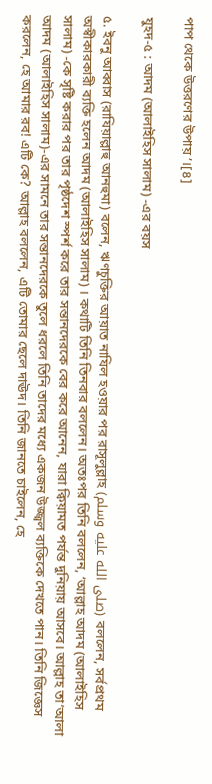পাপ থেকে উত্তরণের উপায়’।[৪]

যুহদ-৫ : আদম (আলাইহিস সালাম) -এর বয়স

৫. ইবনু আব্বাস (রাযিয়াল্লাহু আনহুমা) বলেন, ঋণচুক্তির আয়াত নাযিল হওয়ার পর রাসূলুল্লাহ (صلى الله عليه وسلم) বললেন, সর্বপ্রথম অস্বীকারকারী ব্যক্তি হলেন আদম (আলাইহিস সালাম) । কথাটি তিনি তিনবার বললেন। অতঃপর তিনি বললেন, ‘আল্লাহ আদম (আলাইহিস সালাম) -কে সৃষ্টি করার পর তার পৃষ্ঠদেশ স্পর্শ করে তার সন্তানদেরকে বের করে আনেন, যারা ক্বিয়ামত পর্যন্ত দুনিয়ায় আসবে। আল্লাহ তা‘আলা আদম (আলাইহিস সালাম)-এর সামনে তার সন্তানদেরকে তুলে ধরলে তিনি তাদের মধ্যে একজন উজ্জ্বল ব্যক্তিকে দেখতে পান। তিনি জিজ্ঞেস করলেন, হে আমার রব! এটি কে? আল্লাহ বললেন, এটি তোমার ছেলে দাঊদ। তিনি জানতে চাইলেন, হে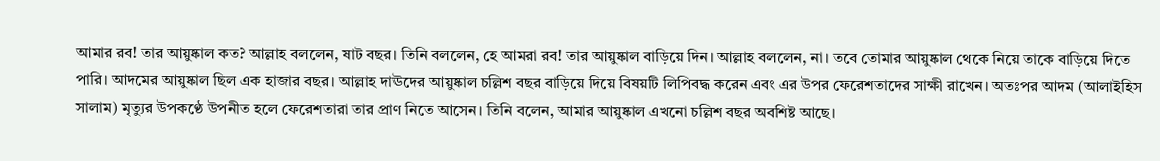আমার রব! তার আয়ুষ্কাল কত? আল্লাহ বললেন, ষাট বছর। তিনি বললেন, হে আমরা রব! তার আয়ুষ্কাল বাড়িয়ে দিন। আল্লাহ বললেন, না। তবে তোমার আয়ুষ্কাল থেকে নিয়ে তাকে বাড়িয়ে দিতে পারি। আদমের আয়ুষ্কাল ছিল এক হাজার বছর। আল্লাহ দাঊদের আয়ুষ্কাল চল্লিশ বছর বাড়িয়ে দিয়ে বিষয়টি লিপিবদ্ধ করেন এবং এর উপর ফেরেশতাদের সাক্ষী রাখেন। অতঃপর আদম (আলাইহিস সালাম) মৃত্যুর উপকণ্ঠে উপনীত হলে ফেরেশতারা তার প্রাণ নিতে আসেন। তিনি বলেন, আমার আয়ুষ্কাল এখনো চল্লিশ বছর অবশিষ্ট আছে।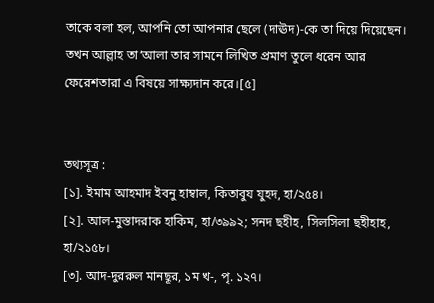তাকে বলা হল, আপনি তো আপনার ছেলে (দাঊদ)-কে তা দিয়ে দিয়েছেন। তখন আল্লাহ তা‘আলা তার সামনে লিখিত প্রমাণ তুলে ধরেন আর ফেরেশতারা এ বিষয়ে সাক্ষ্যদান করে।[৫]


তথ্যসূত্র :
[১]. ইমাম আহমাদ ইবনু হাম্বাল, কিতাবুয যুহদ, হা/২৫৪।
[২]. আল-মুস্তাদরাক হাকিম, হা/৩৯৯২; সনদ ছহীহ, সিলসিলা ছহীহাহ, হা/২১৫৮।
[৩]. আদ-দুররুল মানছূর, ১ম খ-, পৃ. ১২৭।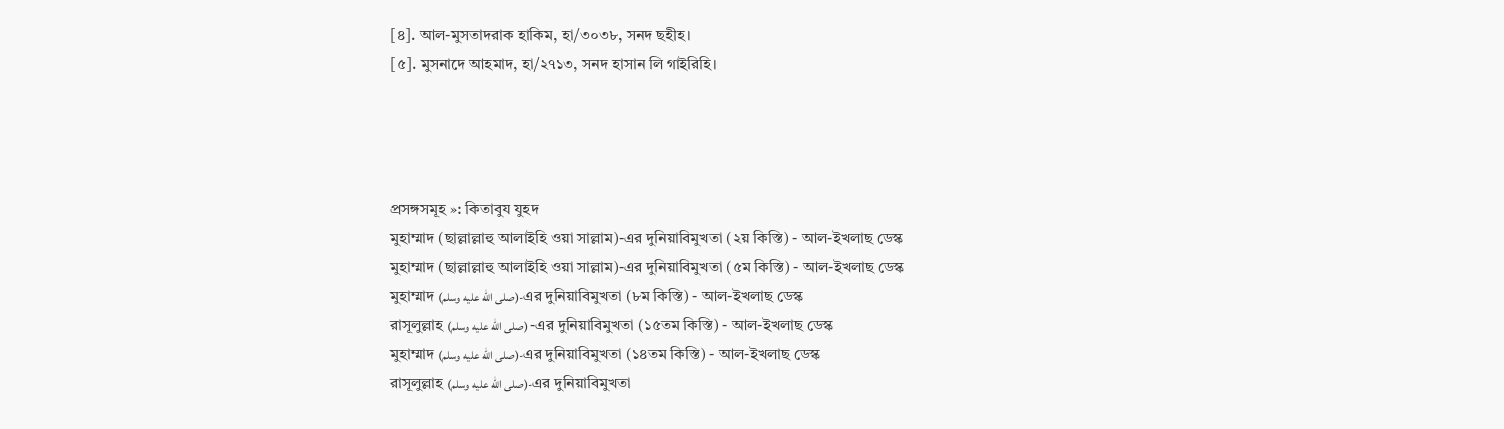[৪]. আল-মুসতাদরাক হাকিম, হা/৩০৩৮, সনদ ছহীহ।
[৫]. মুসনাদে আহমাদ, হা/২৭১৩, সনদ হাসান লি গাইরিহি।




প্রসঙ্গসমূহ »: কিতাবুয যুহদ
মুহাম্মাদ (ছাল্লাল্লাহু আলাইহি ওয়া সাল্লাম)-এর দুনিয়াবিমুখতা (২য় কিস্তি) - আল-ইখলাছ ডেস্ক
মুহাম্মাদ (ছাল্লাল্লাহু আলাইহি ওয়া সাল্লাম)-এর দুনিয়াবিমুখতা (৫ম কিস্তি) - আল-ইখলাছ ডেস্ক
মুহাম্মাদ (صلى الله عليه وسلم)-এর দুনিয়াবিমুখতা (৮ম কিস্তি) - আল-ইখলাছ ডেস্ক
রাসূলুল্লাহ (صلى الله عليه وسلم) -এর দুনিয়াবিমুখতা (১৫তম কিস্তি) - আল-ইখলাছ ডেস্ক
মুহাম্মাদ (صلى الله عليه وسلم)-এর দুনিয়াবিমুখতা (১৪তম কিস্তি) - আল-ইখলাছ ডেস্ক
রাসূলুল্লাহ (صلى الله عليه وسلم)-এর দুনিয়াবিমুখতা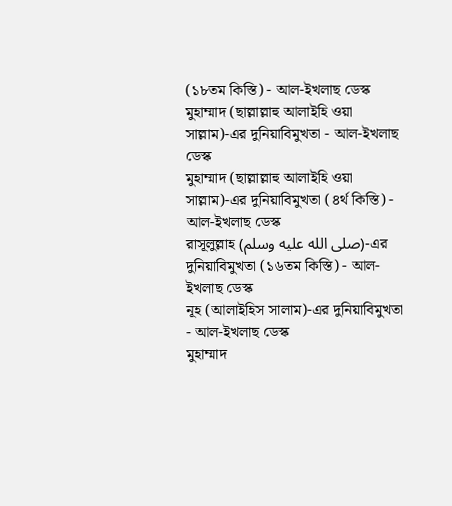(১৮তম কিস্তি) - আল-ইখলাছ ডেস্ক
মুহাম্মাদ (ছাল্লাল্লাহু আলাইহি ওয়া সাল্লাম)-এর দুনিয়াবিমুখতা - আল-ইখলাছ ডেস্ক
মুহাম্মাদ (ছাল্লাল্লাহু আলাইহি ওয়া সাল্লাম)-এর দুনিয়াবিমুখতা (৪র্থ কিস্তি) - আল-ইখলাছ ডেস্ক
রাসূলুল্লাহ (صلى الله عليه وسلم)-এর দুনিয়াবিমুখতা (১৬তম কিস্তি) - আল-ইখলাছ ডেস্ক
নূহ (আলাইহিস সালাম)-এর দুনিয়াবিমুখতা - আল-ইখলাছ ডেস্ক
মুহাম্মাদ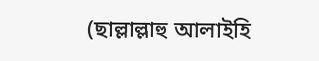(ছাল্লাল্লাহু আলাইহি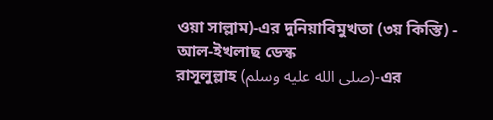ওয়া সাল্লাম)-এর দুনিয়াবিমুখতা (৩য় কিস্তি) - আল-ইখলাছ ডেস্ক
রাসূলুল্লাহ (صلى الله عليه وسلم)-এর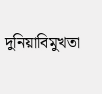দুনিয়াবিমুখতা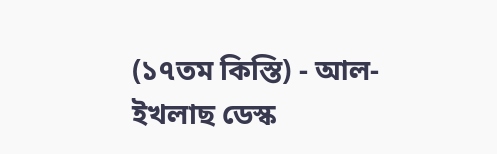(১৭তম কিস্তি) - আল-ইখলাছ ডেস্ক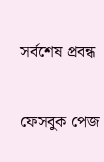সর্বশেষ প্রবন্ধ

ফেসবুক পেজ